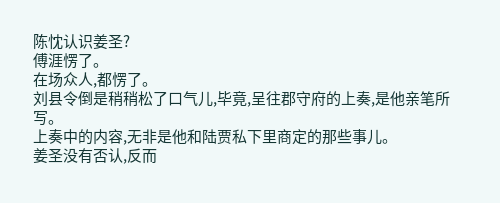陈忱认识姜圣?
傅涯愣了。
在场众人,都愣了。
刘县令倒是稍稍松了口气儿,毕竟,呈往郡守府的上奏,是他亲笔所写。
上奏中的内容,无非是他和陆贾私下里商定的那些事儿。
姜圣没有否认,反而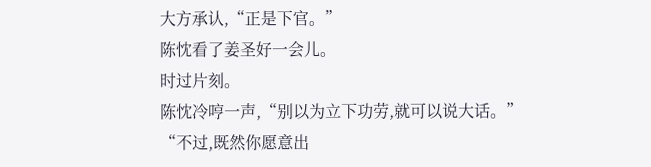大方承认,“正是下官。”
陈忱看了姜圣好一会儿。
时过片刻。
陈忱冷哼一声,“别以为立下功劳,就可以说大话。”
“不过,既然你愿意出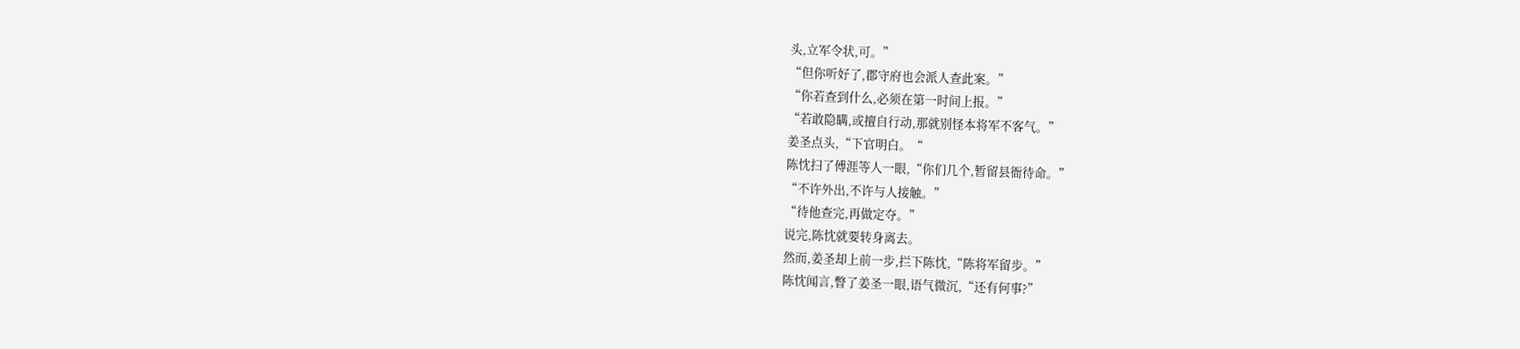头,立军令状,可。”
“但你听好了,郡守府也会派人查此案。”
“你若查到什么,必须在第一时间上报。”
“若敢隐瞒,或擅自行动,那就别怪本将军不客气。”
姜圣点头,“下官明白。“
陈忱扫了傅涯等人一眼,“你们几个,暂留县衙待命。”
“不许外出,不许与人接触。”
“待他查完,再做定夺。”
说完,陈忱就要转身离去。
然而,姜圣却上前一步,拦下陈忱,“陈将军留步。”
陈忱闻言,瞥了姜圣一眼,语气微沉,“还有何事?”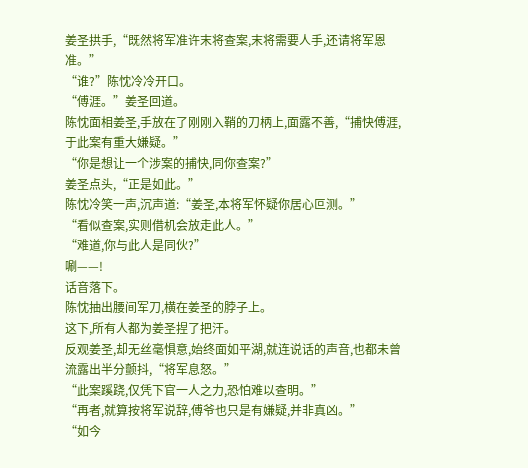姜圣拱手,“既然将军准许末将查案,末将需要人手,还请将军恩准。”
“谁?”陈忱冷冷开口。
“傅涯。”姜圣回道。
陈忱面相姜圣,手放在了刚刚入鞘的刀柄上,面露不善,“捕快傅涯,于此案有重大嫌疑。”
“你是想让一个涉案的捕快,同你查案?”
姜圣点头,“正是如此。”
陈忱冷笑一声,沉声道:“姜圣,本将军怀疑你居心叵测。”
“看似查案,实则借机会放走此人。”
“难道,你与此人是同伙?”
唰——!
话音落下。
陈忱抽出腰间军刀,横在姜圣的脖子上。
这下,所有人都为姜圣捏了把汗。
反观姜圣,却无丝毫惧意,始终面如平湖,就连说话的声音,也都未曾流露出半分颤抖,“将军息怒。”
“此案蹊跷,仅凭下官一人之力,恐怕难以查明。”
“再者,就算按将军说辞,傅爷也只是有嫌疑,并非真凶。”
“如今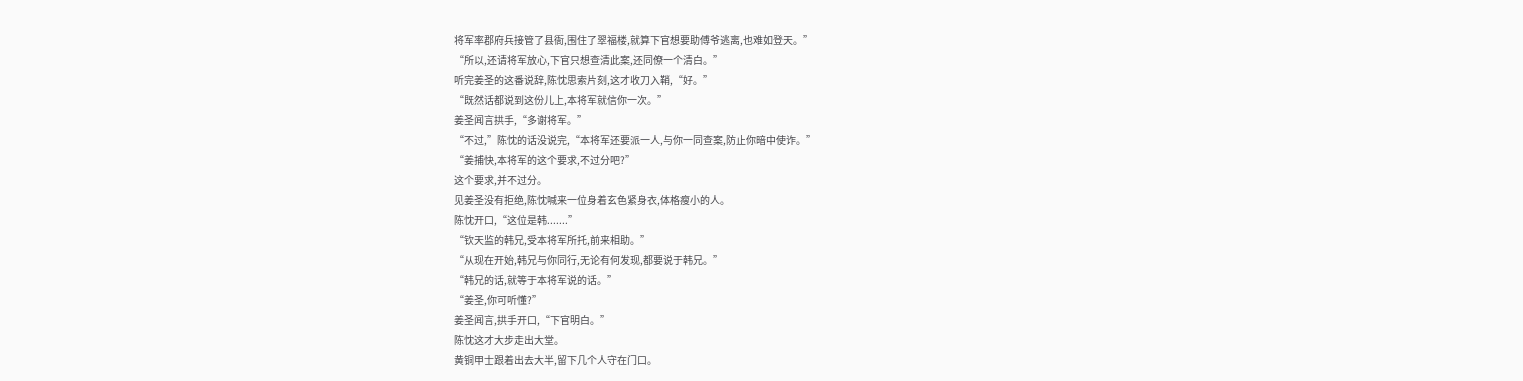将军率郡府兵接管了县衙,围住了翠福楼,就算下官想要助傅爷逃离,也难如登天。”
“所以,还请将军放心,下官只想查清此案,还同僚一个清白。”
听完姜圣的这番说辞,陈忱思索片刻,这才收刀入鞘,“好。”
“既然话都说到这份儿上,本将军就信你一次。”
姜圣闻言拱手,“多谢将军。”
“不过,”陈忱的话没说完,“本将军还要派一人,与你一同查案,防止你暗中使诈。”
“姜捕快,本将军的这个要求,不过分吧?”
这个要求,并不过分。
见姜圣没有拒绝,陈忱喊来一位身着玄色紧身衣,体格瘦小的人。
陈忱开口,“这位是韩.......”
“钦天监的韩兄,受本将军所托,前来相助。”
“从现在开始,韩兄与你同行,无论有何发现,都要说于韩兄。”
“韩兄的话,就等于本将军说的话。”
“姜圣,你可听懂?”
姜圣闻言,拱手开口,“下官明白。”
陈忱这才大步走出大堂。
黄铜甲士跟着出去大半,留下几个人守在门口。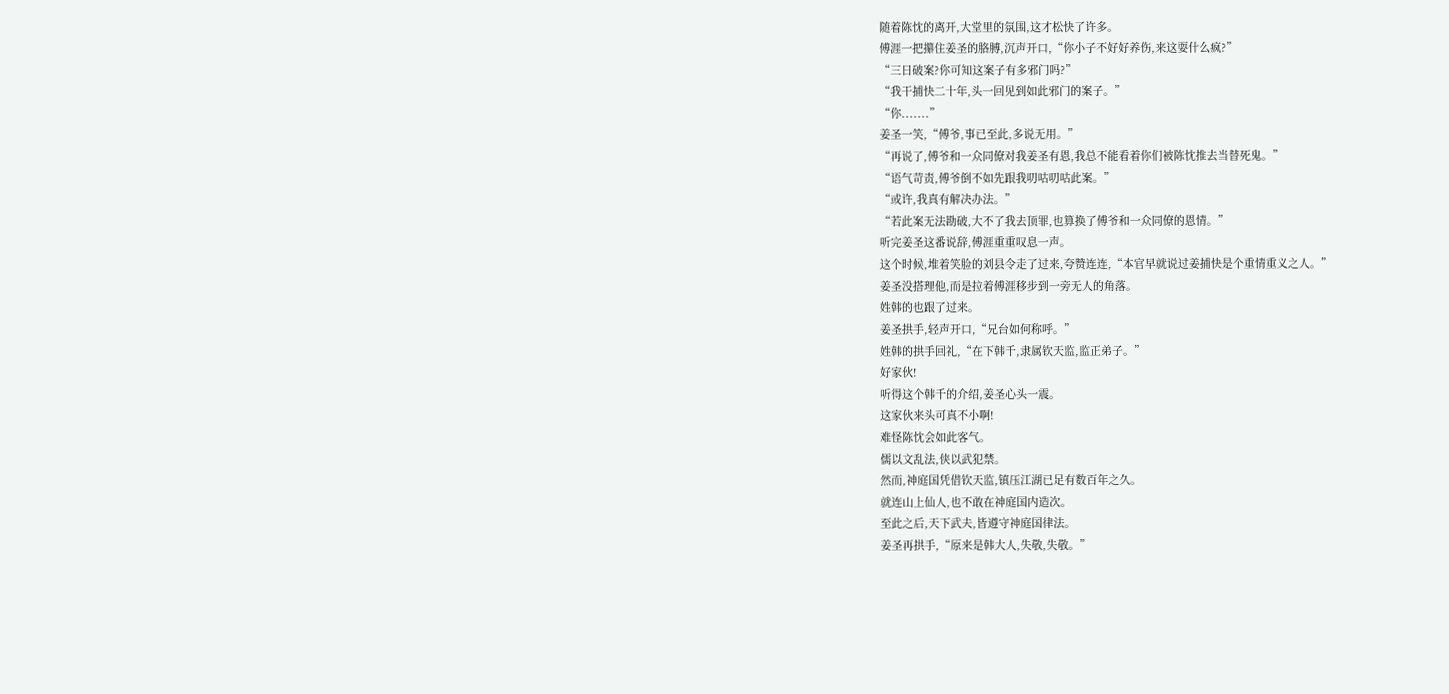随着陈忱的离开,大堂里的氛围,这才松快了许多。
傅涯一把攥住姜圣的胳膊,沉声开口,“你小子不好好养伤,来这耍什么疯?”
“三日破案?你可知这案子有多邪门吗?”
“我干捕快二十年,头一回见到如此邪门的案子。”
“你.......”
姜圣一笑,“傅爷,事已至此,多说无用。”
“再说了,傅爷和一众同僚对我姜圣有恩,我总不能看着你们被陈忱推去当替死鬼。”
“语气苛责,傅爷倒不如先跟我叨咕叨咕此案。”
“或许,我真有解决办法。”
“若此案无法勘破,大不了我去顶罪,也算换了傅爷和一众同僚的恩情。”
听完姜圣这番说辞,傅涯重重叹息一声。
这个时候,堆着笑脸的刘县令走了过来,夸赞连连,“本官早就说过姜捕快是个重情重义之人。”
姜圣没搭理他,而是拉着傅涯移步到一旁无人的角落。
姓韩的也跟了过来。
姜圣拱手,轻声开口,“兄台如何称呼。”
姓韩的拱手回礼,“在下韩千,隶属钦天监,监正弟子。”
好家伙!
听得这个韩千的介绍,姜圣心头一震。
这家伙来头可真不小啊!
难怪陈忱会如此客气。
儒以文乱法,侠以武犯禁。
然而,神庭国凭借钦天监,镇压江湖已足有数百年之久。
就连山上仙人,也不敢在神庭国内造次。
至此之后,天下武夫,皆遵守神庭国律法。
姜圣再拱手,“原来是韩大人,失敬,失敬。”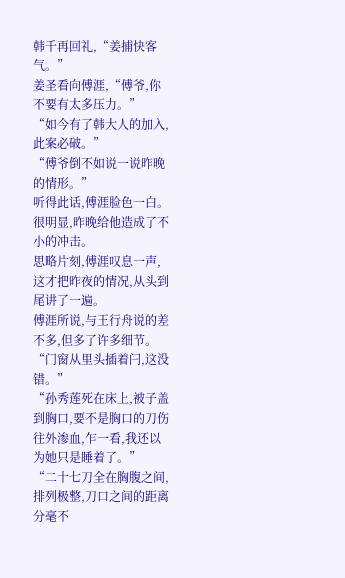韩千再回礼,“姜捕快客气。”
姜圣看向傅涯,“傅爷,你不要有太多压力。”
“如今有了韩大人的加入,此案必破。”
“傅爷倒不如说一说昨晚的情形。”
听得此话,傅涯脸色一白。
很明显,昨晚给他造成了不小的冲击。
思略片刻,傅涯叹息一声,这才把昨夜的情况,从头到尾讲了一遍。
傅涯所说,与王行舟说的差不多,但多了许多细节。
“门窗从里头插着闩,这没错。”
“孙秀莲死在床上,被子盖到胸口,要不是胸口的刀伤往外渗血,乍一看,我还以为她只是睡着了。”
“二十七刀全在胸腹之间,排列极整,刀口之间的距离分毫不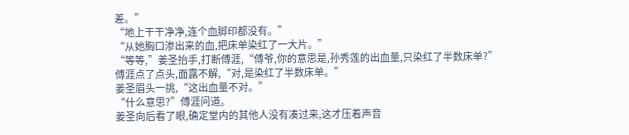差。”
“地上干干净净,连个血脚印都没有。”
“从她胸口渗出来的血,把床单染红了一大片。”
“等等,”姜圣抬手,打断傅涯,“傅爷,你的意思是,孙秀莲的出血量,只染红了半数床单?”
傅涯点了点头,面露不解,“对,是染红了半数床单。”
姜圣眉头一挑,“这出血量不对。”
“什么意思?”傅涯问道。
姜圣向后看了眼,确定堂内的其他人没有凑过来,这才压着声音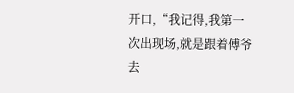开口,“我记得,我第一次出现场,就是跟着傅爷去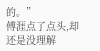的。”
傅涯点了点头,却还是没理解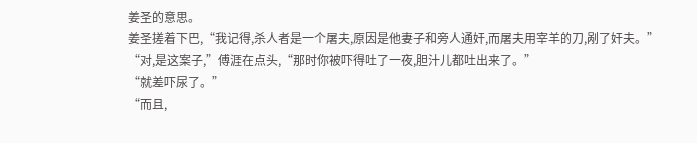姜圣的意思。
姜圣搓着下巴,“我记得,杀人者是一个屠夫,原因是他妻子和旁人通奸,而屠夫用宰羊的刀,剐了奸夫。”
“对,是这案子,”傅涯在点头,“那时你被吓得吐了一夜,胆汁儿都吐出来了。”
“就差吓尿了。”
“而且,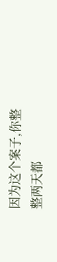因为这个案子,你整整两天都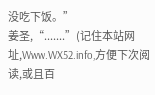没吃下饭。”
姜圣,“.......”(记住本站网址,Www.WX52.info,方便下次阅读,或且百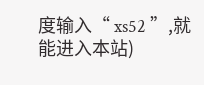度输入“ xs52 ”,就能进入本站)